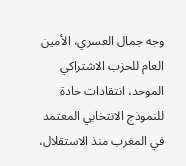وجه جمال العسري، الأمين العام للحزب الاشتراكي الموحد، انتقادات حادة للنموذج الانتخابي المعتمد في المغرب منذ الاستقلال،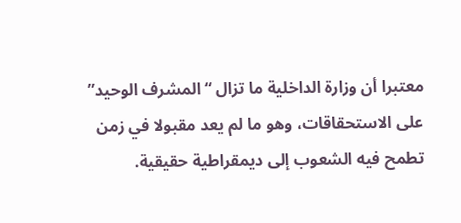معتبرا أن وزارة الداخلية ما تزال “المشرف الوحيد” على الاستحقاقات، وهو ما لم يعد مقبولا في زمن تطمح فيه الشعوب إلى ديمقراطية حقيقية.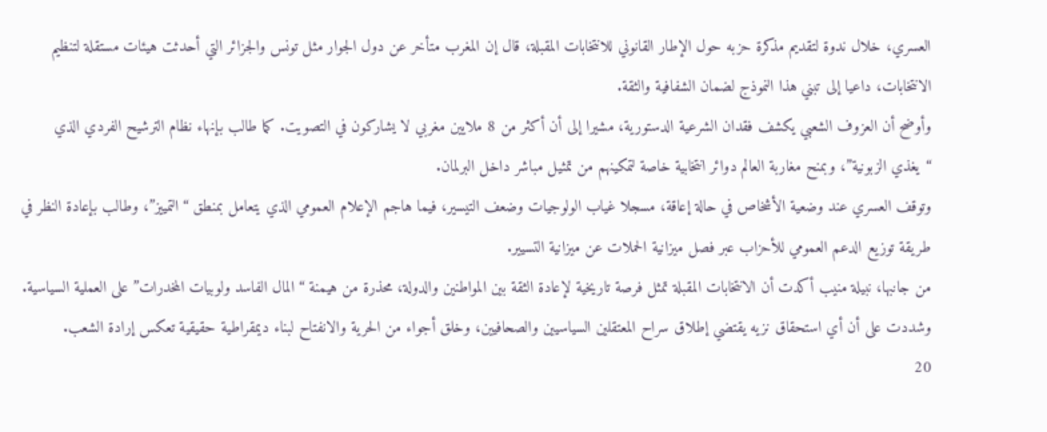العسري، خلال ندوة لتقديم مذكرة حزبه حول الإطار القانوني للانتخابات المقبلة، قال إن المغرب متأخر عن دول الجوار مثل تونس والجزائر التي أحدثت هيئات مستقلة لتنظيم الانتخابات، داعيا إلى تبني هذا النموذج لضمان الشفافية والثقة.
وأوضح أن العزوف الشعبي يكشف فقدان الشرعية الدستورية، مشيرا إلى أن أكثر من 8 ملايين مغربي لا يشاركون في التصويت. كما طالب بإنهاء نظام الترشيح الفردي الذي “يغذي الزبونية”، وبمنح مغاربة العالم دوائر انتخابية خاصة لتمكينهم من تمثيل مباشر داخل البرلمان.
وتوقف العسري عند وضعية الأشخاص في حالة إعاقة، مسجلا غياب الولوجيات وضعف التيسير، فيما هاجم الإعلام العمومي الذي يتعامل بمنطق “التمييز”، وطالب بإعادة النظر في طريقة توزيع الدعم العمومي للأحزاب عبر فصل ميزانية الحملات عن ميزانية التسيير.
من جانبها، نبيلة منيب أكدت أن الانتخابات المقبلة تمثل فرصة تاريخية لإعادة الثقة بين المواطنين والدولة، محذرة من هيمنة “المال الفاسد ولوبيات المخدرات” على العملية السياسية. وشددت على أن أي استحقاق نزيه يقتضي إطلاق سراح المعتقلين السياسيين والصحافيين، وخلق أجواء من الحرية والانفتاح لبناء ديمقراطية حقيقية تعكس إرادة الشعب.
20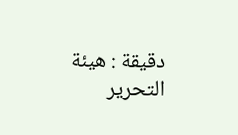دقيقة : هيئة التحرير